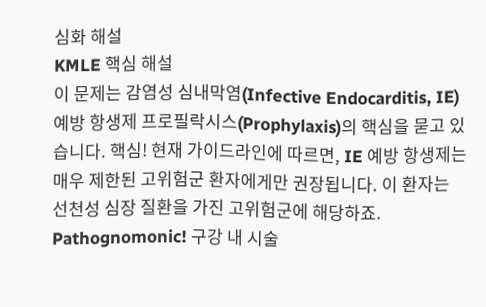심화 해설
KMLE 핵심 해설
이 문제는 감염성 심내막염(Infective Endocarditis, IE) 예방 항생제 프로필락시스(Prophylaxis)의 핵심을 묻고 있습니다. 핵심! 현재 가이드라인에 따르면, IE 예방 항생제는 매우 제한된 고위험군 환자에게만 권장됩니다. 이 환자는 선천성 심장 질환을 가진 고위험군에 해당하죠.
Pathognomonic! 구강 내 시술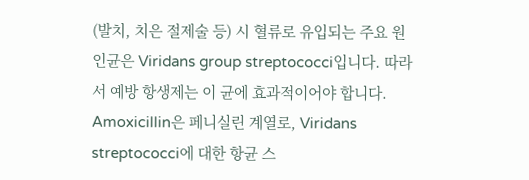(발치, 치은 절제술 등) 시 혈류로 유입되는 주요 원인균은 Viridans group streptococci입니다. 따라서 예방 항생제는 이 균에 효과적이어야 합니다. Amoxicillin은 페니실린 계열로, Viridans streptococci에 대한 항균 스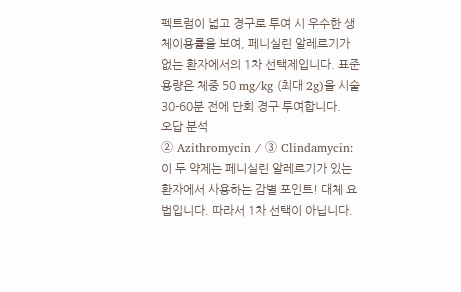펙트럼이 넓고 경구로 투여 시 우수한 생체이용률을 보여, 페니실린 알레르기가 없는 환자에서의 1차 선택제입니다. 표준 용량은 체중 50 mg/kg (최대 2g)을 시술 30-60분 전에 단회 경구 투여합니다.
오답 분석
② Azithromycin / ③ Clindamycin: 이 두 약제는 페니실린 알레르기가 있는 환자에서 사용하는 감별 포인트! 대체 요법입니다. 따라서 1차 선택이 아닙니다.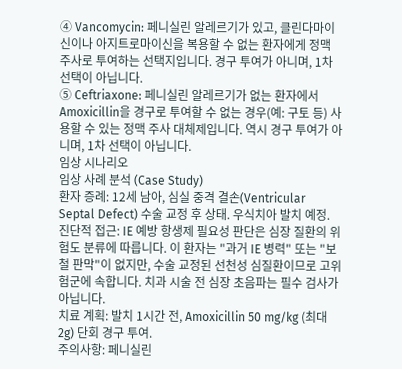④ Vancomycin: 페니실린 알레르기가 있고, 클린다마이신이나 아지트로마이신을 복용할 수 없는 환자에게 정맥 주사로 투여하는 선택지입니다. 경구 투여가 아니며, 1차 선택이 아닙니다.
⑤ Ceftriaxone: 페니실린 알레르기가 없는 환자에서 Amoxicillin을 경구로 투여할 수 없는 경우(예: 구토 등) 사용할 수 있는 정맥 주사 대체제입니다. 역시 경구 투여가 아니며, 1차 선택이 아닙니다.
임상 시나리오
임상 사례 분석 (Case Study)
환자 증례: 12세 남아, 심실 중격 결손(Ventricular Septal Defect) 수술 교정 후 상태. 우식치아 발치 예정.
진단적 접근: IE 예방 항생제 필요성 판단은 심장 질환의 위험도 분류에 따릅니다. 이 환자는 "과거 IE 병력" 또는 "보철 판막"이 없지만, 수술 교정된 선천성 심질환이므로 고위험군에 속합니다. 치과 시술 전 심장 초음파는 필수 검사가 아닙니다.
치료 계획: 발치 1시간 전, Amoxicillin 50 mg/kg (최대 2g) 단회 경구 투여.
주의사항: 페니실린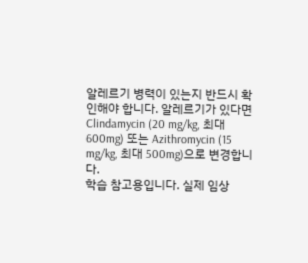알레르기 병력이 있는지 반드시 확인해야 합니다. 알레르기가 있다면 Clindamycin (20 mg/kg, 최대 600mg) 또는 Azithromycin (15 mg/kg, 최대 500mg)으로 변경합니다.
학습 참고용입니다. 실제 임상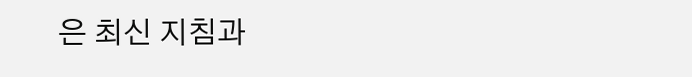은 최신 지침과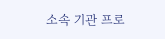소속 기관 프로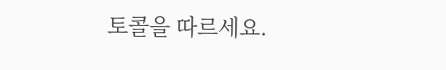토콜을 따르세요.